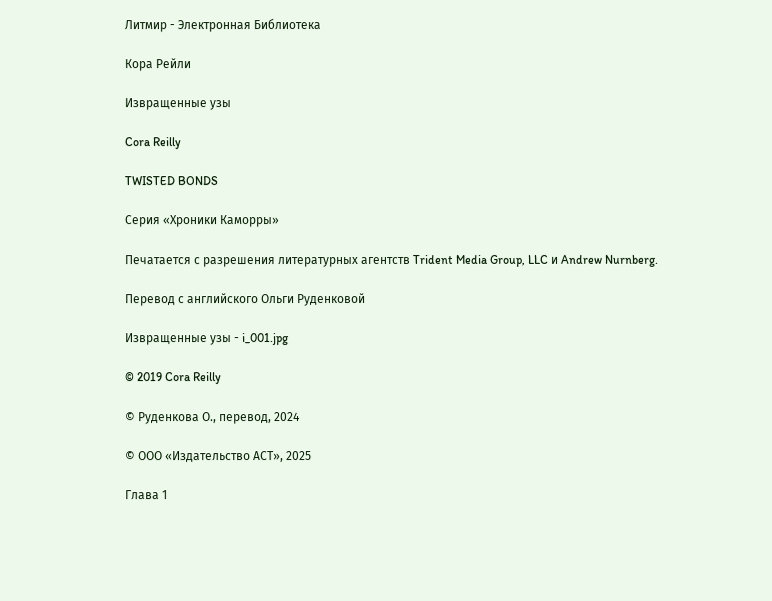Литмир - Электронная Библиотека

Кора Рейли

Извращенные узы

Cora Reilly

TWISTED BONDS

Серия «Хроники Каморры»

Печатается с разрешения литературных агентств Trident Media Group, LLC и Andrew Nurnberg.

Перевод с английского Ольги Руденковой

Извращенные узы - i_001.jpg

© 2019 Cora Reilly

© Руденкова О., перевод, 2024

© ООО «Издательство АСТ», 2025

Глава 1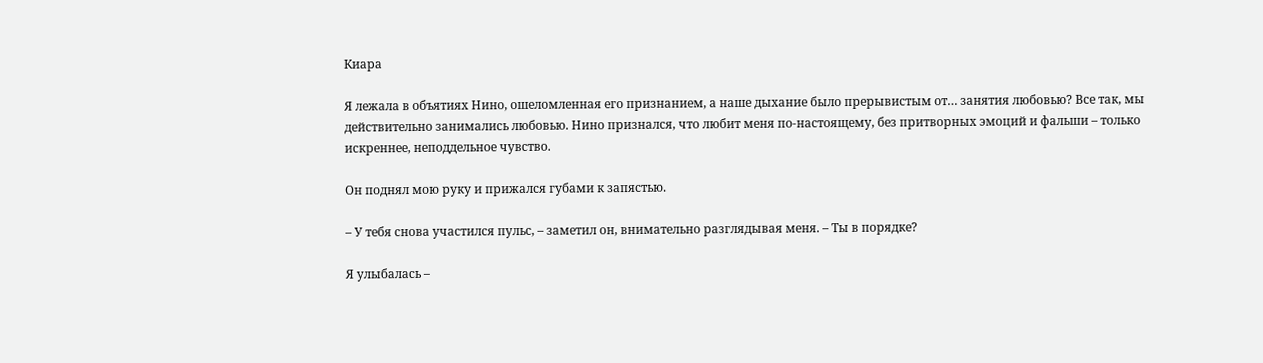Киара

Я лежала в объятиях Нино, ошеломленная его признанием, а наше дыхание было прерывистым от… занятия любовью? Все так, мы действительно занимались любовью. Нино признался, что любит меня по-настоящему, без притворных эмоций и фальши – только искреннее, неподдельное чувство.

Он поднял мою руку и прижался губами к запястью.

– У тебя снова участился пульс, – заметил он, внимательно разглядывая меня. – Ты в порядке?

Я улыбалась –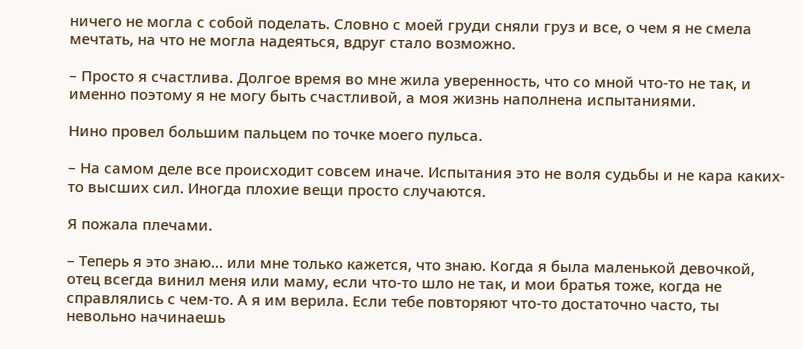ничего не могла с собой поделать. Словно с моей груди сняли груз и все, о чем я не смела мечтать, на что не могла надеяться, вдруг стало возможно.

– Просто я счастлива. Долгое время во мне жила уверенность, что со мной что-то не так, и именно поэтому я не могу быть счастливой, а моя жизнь наполнена испытаниями.

Нино провел большим пальцем по точке моего пульса.

– На самом деле все происходит совсем иначе. Испытания это не воля судьбы и не кара каких-то высших сил. Иногда плохие вещи просто случаются.

Я пожала плечами.

– Теперь я это знаю… или мне только кажется, что знаю. Когда я была маленькой девочкой, отец всегда винил меня или маму, если что-то шло не так, и мои братья тоже, когда не справлялись с чем-то. А я им верила. Если тебе повторяют что-то достаточно часто, ты невольно начинаешь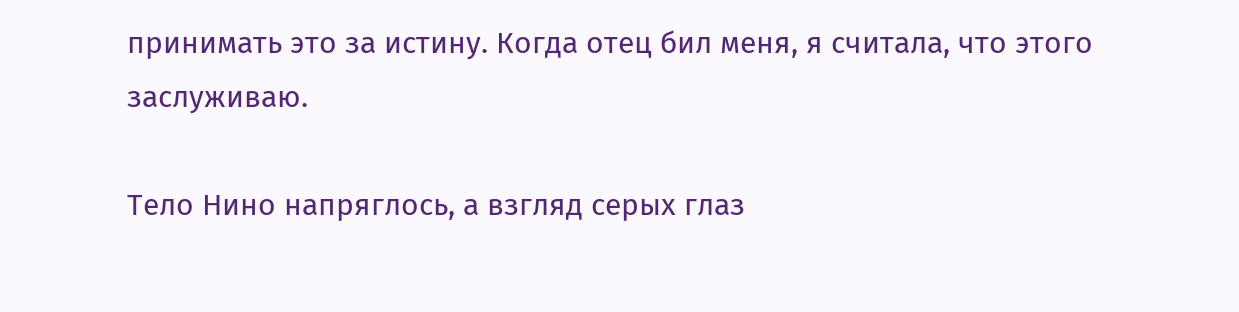принимать это за истину. Когда отец бил меня, я считала, что этого заслуживаю.

Тело Нино напряглось, а взгляд серых глаз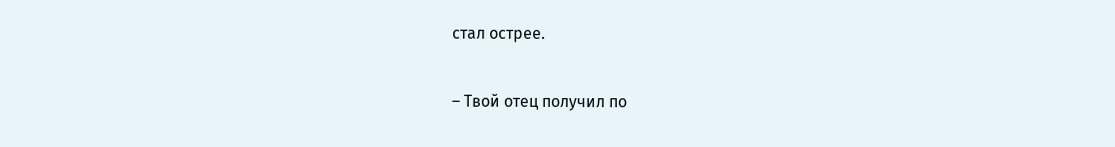стал острее.

– Твой отец получил по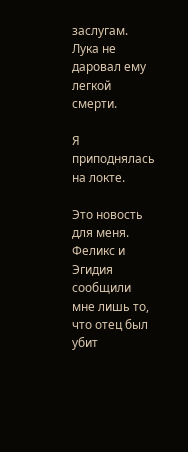заслугам. Лука не даровал ему легкой смерти.

Я приподнялась на локте.

Это новость для меня. Феликс и Эгидия сообщили мне лишь то, что отец был убит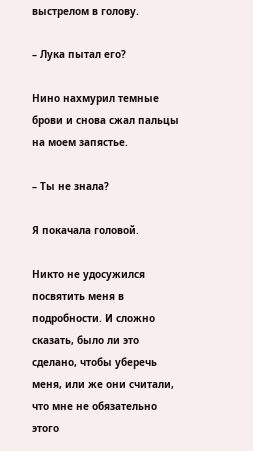выстрелом в голову.

– Лука пытал его?

Нино нахмурил темные брови и снова сжал пальцы на моем запястье.

– Ты не знала?

Я покачала головой.

Никто не удосужился посвятить меня в подробности. И сложно сказать, было ли это сделано, чтобы уберечь меня, или же они считали, что мне не обязательно этого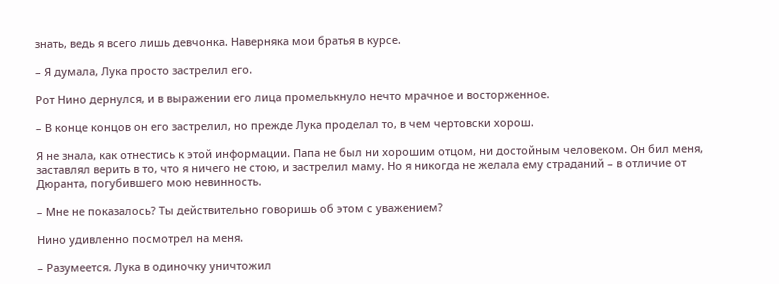знать, ведь я всего лишь девчонка. Наверняка мои братья в курсе.

– Я думала, Лука просто застрелил его.

Рот Нино дернулся, и в выражении его лица промелькнуло нечто мрачное и восторженное.

– В конце концов он его застрелил, но прежде Лука проделал то, в чем чертовски хорош.

Я не знала, как отнестись к этой информации. Папа не был ни хорошим отцом, ни достойным человеком. Он бил меня, заставлял верить в то, что я ничего не стою, и застрелил маму. Но я никогда не желала ему страданий – в отличие от Дюранта, погубившего мою невинность.

– Мне не показалось? Ты действительно говоришь об этом с уважением?

Нино удивленно посмотрел на меня.

– Разумеется. Лука в одиночку уничтожил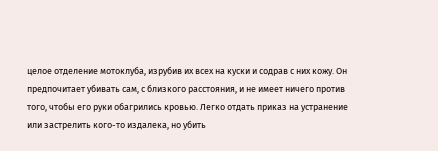целое отделение мотоклуба, изрубив их всех на куски и содрав с них кожу. Он предпочитает убивать сам, с близкого расстояния, и не имеет ничего против того, чтобы его руки обагрились кровью. Легко отдать приказ на устранение или застрелить кого-то издалека, но убить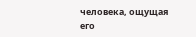человека, ощущая его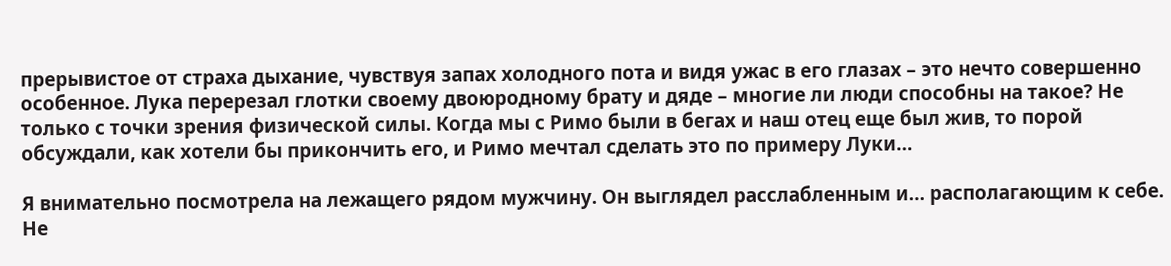прерывистое от страха дыхание, чувствуя запах холодного пота и видя ужас в его глазах – это нечто совершенно особенное. Лука перерезал глотки своему двоюродному брату и дяде – многие ли люди способны на такое? Не только с точки зрения физической силы. Когда мы с Римо были в бегах и наш отец еще был жив, то порой обсуждали, как хотели бы прикончить его, и Римо мечтал сделать это по примеру Луки…

Я внимательно посмотрела на лежащего рядом мужчину. Он выглядел расслабленным и… располагающим к себе. Не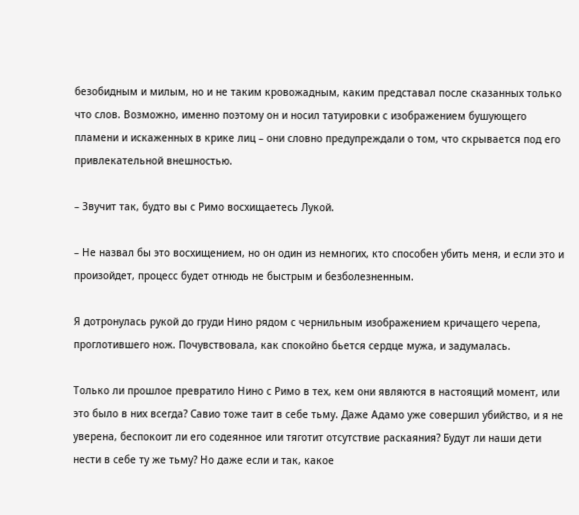безобидным и милым, но и не таким кровожадным, каким представал после сказанных только что слов. Возможно, именно поэтому он и носил татуировки с изображением бушующего пламени и искаженных в крике лиц – они словно предупреждали о том, что скрывается под его привлекательной внешностью.

– Звучит так, будто вы с Римо восхищаетесь Лукой.

– Не назвал бы это восхищением, но он один из немногих, кто способен убить меня, и если это и произойдет, процесс будет отнюдь не быстрым и безболезненным.

Я дотронулась рукой до груди Нино рядом с чернильным изображением кричащего черепа, проглотившего нож. Почувствовала, как спокойно бьется сердце мужа, и задумалась.

Только ли прошлое превратило Нино с Римо в тех, кем они являются в настоящий момент, или это было в них всегда? Савио тоже таит в себе тьму. Даже Адамо уже совершил убийство, и я не уверена, беспокоит ли его содеянное или тяготит отсутствие раскаяния? Будут ли наши дети нести в себе ту же тьму? Но даже если и так, какое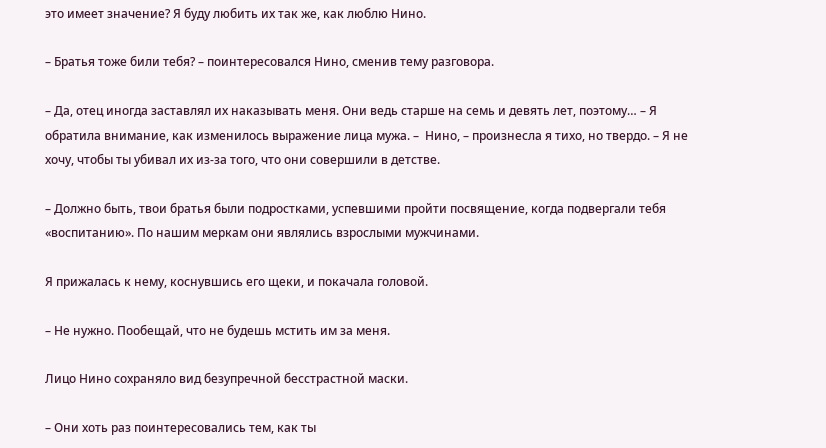это имеет значение? Я буду любить их так же, как люблю Нино.

– Братья тоже били тебя? – поинтересовался Нино, сменив тему разговора.

– Да, отец иногда заставлял их наказывать меня. Они ведь старше на семь и девять лет, поэтому… – Я обратила внимание, как изменилось выражение лица мужа. –  Нино, – произнесла я тихо, но твердо. – Я не хочу, чтобы ты убивал их из-за того, что они совершили в детстве.

– Должно быть, твои братья были подростками, успевшими пройти посвящение, когда подвергали тебя «воспитанию». По нашим меркам они являлись взрослыми мужчинами.

Я прижалась к нему, коснувшись его щеки, и покачала головой.

– Не нужно. Пообещай, что не будешь мстить им за меня.

Лицо Нино сохраняло вид безупречной бесстрастной маски.

– Они хоть раз поинтересовались тем, как ты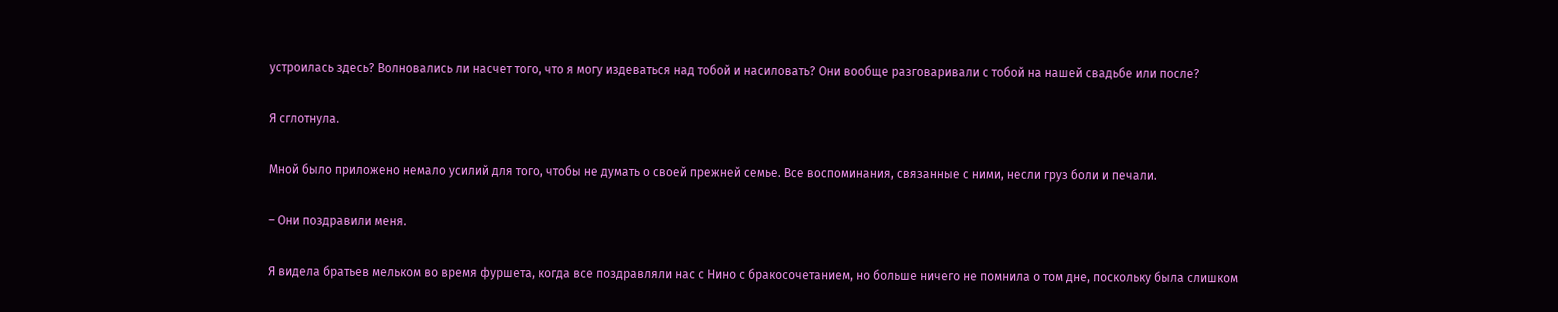устроилась здесь? Волновались ли насчет того, что я могу издеваться над тобой и насиловать? Они вообще разговаривали с тобой на нашей свадьбе или после?

Я сглотнула.

Мной было приложено немало усилий для того, чтобы не думать о своей прежней семье. Все воспоминания, связанные с ними, несли груз боли и печали.

– Они поздравили меня.

Я видела братьев мельком во время фуршета, когда все поздравляли нас с Нино с бракосочетанием, но больше ничего не помнила о том дне, поскольку была слишком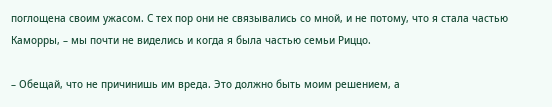поглощена своим ужасом. С тех пор они не связывались со мной, и не потому, что я стала частью Каморры, – мы почти не виделись и когда я была частью семьи Риццо.

– Обещай, что не причинишь им вреда. Это должно быть моим решением, а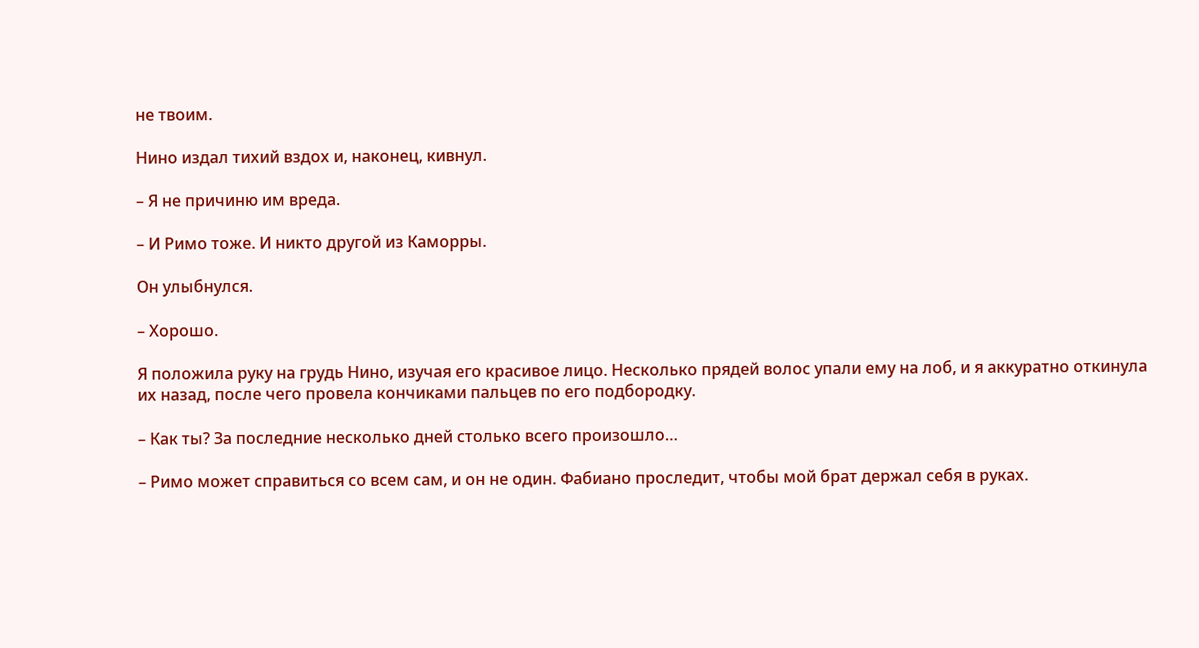не твоим.

Нино издал тихий вздох и, наконец, кивнул.

– Я не причиню им вреда.

– И Римо тоже. И никто другой из Каморры.

Он улыбнулся.

– Хорошо.

Я положила руку на грудь Нино, изучая его красивое лицо. Несколько прядей волос упали ему на лоб, и я аккуратно откинула их назад, после чего провела кончиками пальцев по его подбородку.

– Как ты? За последние несколько дней столько всего произошло…

– Римо может справиться со всем сам, и он не один. Фабиано проследит, чтобы мой брат держал себя в руках.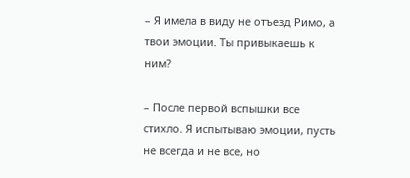– Я имела в виду не отъезд Римо, а твои эмоции. Ты привыкаешь к ним?

– После первой вспышки все стихло. Я испытываю эмоции, пусть не всегда и не все, но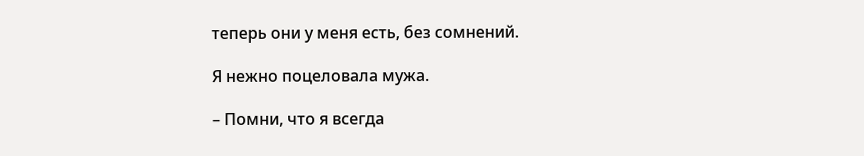теперь они у меня есть, без сомнений.

Я нежно поцеловала мужа.

– Помни, что я всегда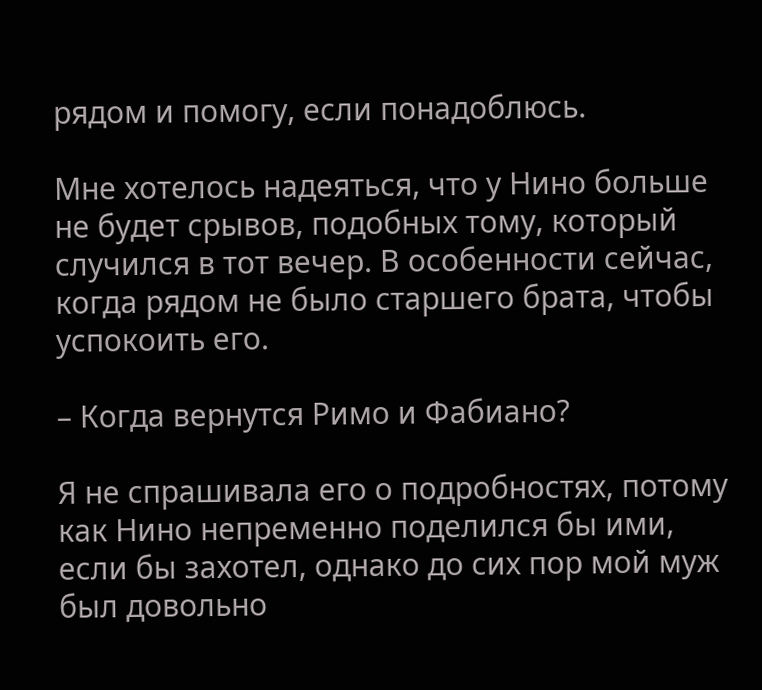рядом и помогу, если понадоблюсь.

Мне хотелось надеяться, что у Нино больше не будет срывов, подобных тому, который случился в тот вечер. В особенности сейчас, когда рядом не было старшего брата, чтобы успокоить его.

– Когда вернутся Римо и Фабиано?

Я не спрашивала его о подробностях, потому как Нино непременно поделился бы ими, если бы захотел, однако до сих пор мой муж был довольно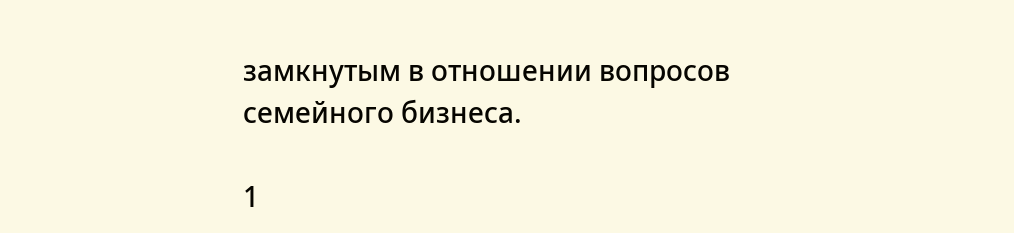замкнутым в отношении вопросов семейного бизнеса.

1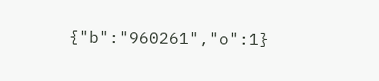{"b":"960261","o":1}